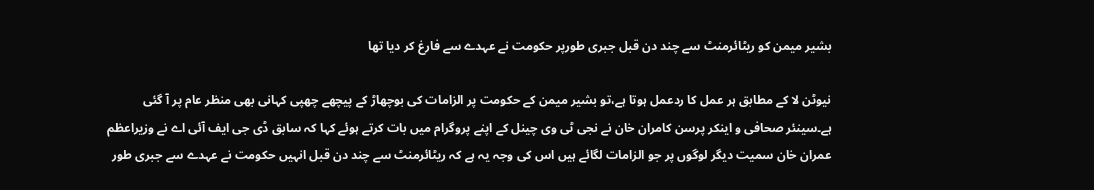بشیر میمن کو ریٹائرمنٹ سے چند دن قبل جبری طورپر حکومت نے عہدے سے فارغ کر دیا تھا

نیوٹن لا کے مطابق ہر عمل کا ردعمل ہوتا ہے،تو بشیر میمن کے حکومت پر الزامات کی بوچھاڑ کے پیچھے چھپی کہانی بھی منظر عام پر آ گئی ہے۔سینئر صحافی و اینکر پرسن کامران خان نے نجی ٹی وی چینل کے اپنے پروگرام میں بات کرتے ہوئے کہا کہ سابق ڈی جی ایف آئی اے نے وزیراعظم عمران خان سمیت دیگر لوگوں پر جو الزامات لگائے ہیں اس کی وجہ یہ ہے کہ ریٹائرمنٹ سے چند دن قبل انہیں حکومت نے عہدے سے جبری طور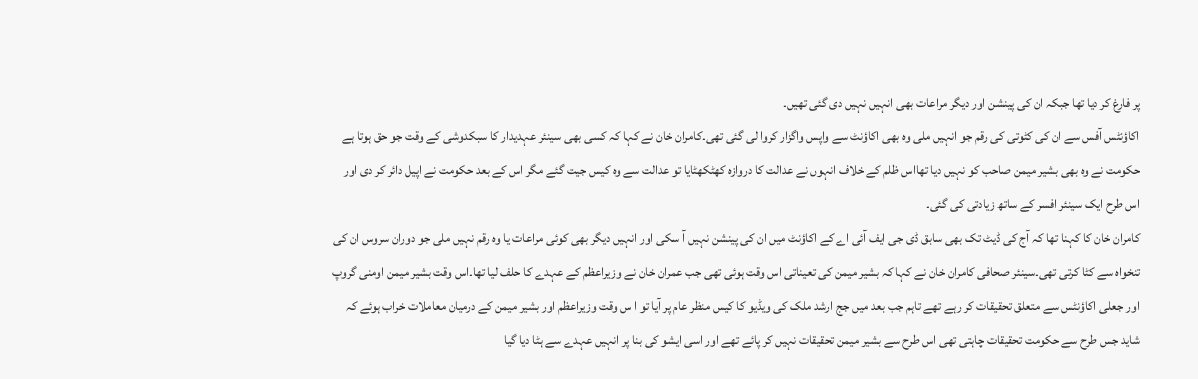پر فارغ کر دیا تھا جبکہ ان کی پینشن اور دیگر مراعات بھی انہیں نہیں دی گئی تھیں۔
اکاؤنٹس آفس سے ان کی کٹوتی کی رقم جو انہیں ملی وہ بھی اکاؤنٹ سے واپس واگزار کروا لی گئی تھی۔کامران خان نے کہا کہ کسی بھی سینئر عہدیدار کا سبکدوشی کے وقت جو حق ہوتا ہے حکومت نے وہ بھی بشیر میمن صاحب کو نہیں دیا تھااس ظلم کے خلاف انہوں نے عدالت کا دروازہ کھٹکھٹایا تو عدالت سے وہ کیس جیت گئے مگر اس کے بعد حکومت نے اپیل دائر کر دی اور اس طرح ایک سینئر افسر کے ساتھ زیادتی کی گئی۔
کامران خان کا کہنا تھا کہ آج کی ڈیٹ تک بھی سابق ڈی جی ایف آئی اے کے اکاؤنٹ میں ان کی پینشن نہیں آ سکی اور انہیں دیگر بھی کوئی مراعات یا وہ رقم نہیں ملی جو دوران سروس ان کی تنخواہ سے کٹا کرتی تھی۔سینئر صحافی کامران خان نے کہا کہ بشیر میمن کی تعیناتی اس وقت ہوئی تھی جب عمران خان نے وزیراعظم کے عہدے کا حلف لیا تھا۔اس وقت بشیر میمن اومنی گروپ اور جعلی اکاؤنٹس سے متعلق تحقیقات کر رہے تھے تاہم جب بعد میں جج ارشد ملک کی ویڈیو کا کیس منظر عام پر آیا تو ا س وقت وزیراعظم اور بشیر میمن کے درمیان معاملات خراب ہوئے کہ شاید جس طرح سے حکومت تحقیقات چاہتی تھی اس طرح سے بشیر میمن تحقیقات نہیں کر پائے تھے اور اسی ایشو کی بنا پر انہیں عہدے سے ہٹا دیا گیا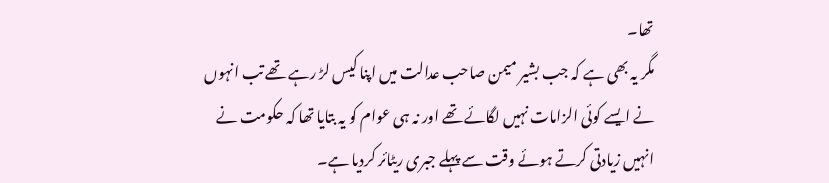تھا۔
مگر یہ بھی ہے کہ جب بشیر میمن صاحب عدالت میں اپنا کیس لڑ رہے تھے تب انہوں نے ایسے کوئی الزامات نہیں لگائے تھے اور نہ ہی عوام کو یہ بتایا تھا کہ حکومت نے انہیں زیادتی کرتے ہوئے وقت سے پہلے جبری ریٹائر کردیا ہے۔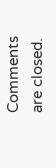Comments are closed.